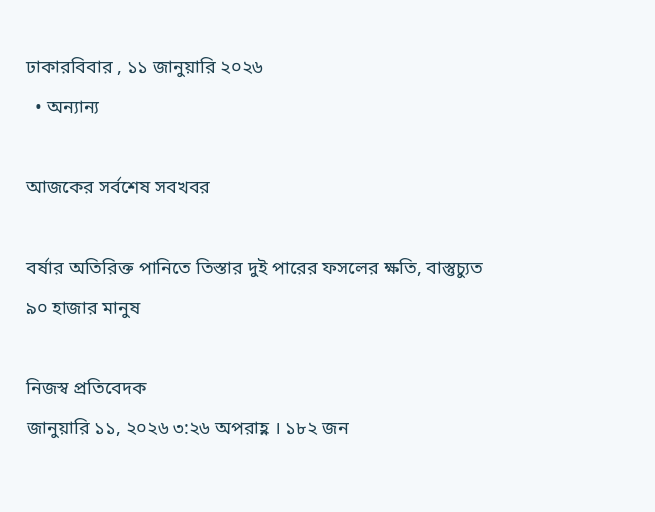ঢাকারবিবার , ১১ জানুয়ারি ২০২৬
  • অন্যান্য

আজকের সর্বশেষ সবখবর

বর্ষার অতিরিক্ত পানিতে তিস্তার দুই পারের ফসলের ক্ষতি, বাস্তুচ্যুত ৯০ হাজার মানুষ

নিজস্ব প্রতিবেদক
জানুয়ারি ১১, ২০২৬ ৩:২৬ অপরাহ্ণ । ১৮২ জন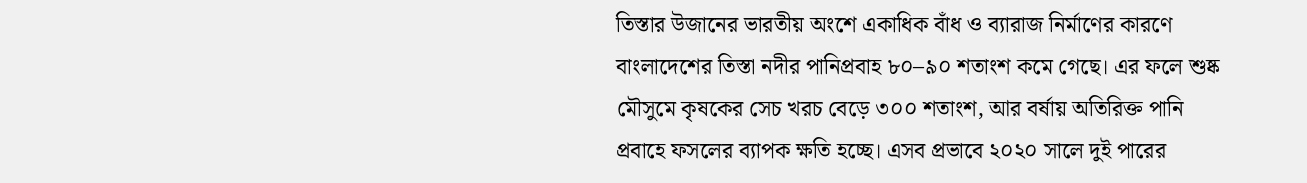তিস্তার উজানের ভারতীয় অংশে একাধিক বাঁধ ও ব্যারাজ নির্মাণের কারণে বাংলাদেশের তিস্তা নদীর পানিপ্রবাহ ৮০–৯০ শতাংশ কমে গেছে। এর ফলে শুষ্ক মৌসুমে কৃষকের সেচ খরচ বেড়ে ৩০০ শতাংশ, আর বর্ষায় অতিরিক্ত পানি প্রবাহে ফসলের ব্যাপক ক্ষতি হচ্ছে। এসব প্রভাবে ২০২০ সালে দুই পারের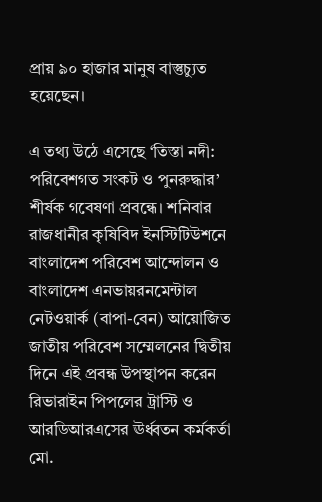প্রায় ৯০ হাজার মানুষ বাস্তুচ্যুত হয়েছেন।

এ তথ্য উঠে এসেছে ‘তিস্তা নদী: পরিবেশগত সংকট ও পুনরুদ্ধার’ শীর্ষক গবেষণা প্রবন্ধে। শনিবার রাজধানীর কৃষিবিদ ইনস্টিটিউশনে বাংলাদেশ পরিবেশ আন্দোলন ও বাংলাদেশ এনভায়রনমেন্টাল নেটওয়ার্ক (বাপা-বেন) আয়োজিত জাতীয় পরিবেশ সম্মেলনের দ্বিতীয় দিনে এই প্রবন্ধ উপস্থাপন করেন রিভারাইন পিপলের ট্রাস্টি ও আরডিআরএসের ঊর্ধ্বতন কর্মকর্তা মো.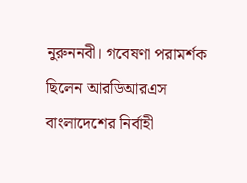নুরুননবী। গবেষণা পরামর্শক ছিলেন আরডিআরএস বাংলাদেশের নির্বাহী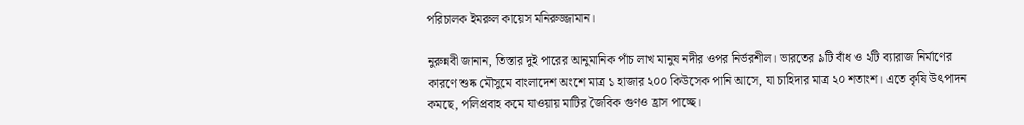পরিচালক ইমরুল কায়েস মনিরুজ্জামান।

নুরুন্নবী জানান, তিস্তার দুই পারের আনুমানিক পাঁচ লাখ মানুষ নদীর ওপর নির্ভরশীল। ভারতের ৯টি বাঁধ ও ২টি ব্যারাজ নির্মাণের কারণে শুষ্ক মৌসুমে বাংলাদেশ অংশে মাত্র ১ হাজার ২০০ কিউসেক পানি আসে, যা চাহিদার মাত্র ২০ শতাংশ। এতে কৃষি উৎপাদন কমছে, পলিপ্রবাহ কমে যাওয়ায় মাটির জৈবিক গুণও হ্রাস পাচ্ছে।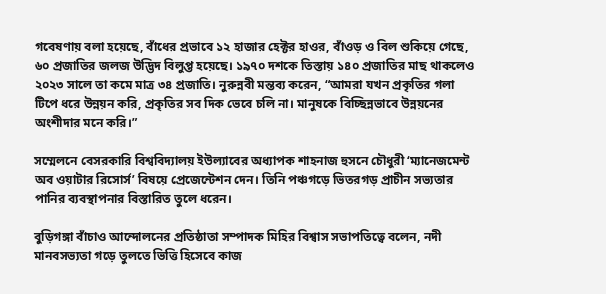গবেষণায় বলা হয়েছে, বাঁধের প্রভাবে ১২ হাজার হেক্টর হাওর, বাঁওড় ও বিল শুকিয়ে গেছে, ৬০ প্রজাতির জলজ উদ্ভিদ বিলুপ্ত হয়েছে। ১৯৭০ দশকে তিস্তায় ১৪০ প্রজাতির মাছ থাকলেও ২০২৩ সালে তা কমে মাত্র ৩৪ প্রজাতি। নুরুন্নবী মন্তব্য করেন, “আমরা যখন প্রকৃতির গলা টিপে ধরে উন্নয়ন করি, প্রকৃতির সব দিক ভেবে চলি না। মানুষকে বিচ্ছিন্নভাবে উন্নয়নের অংশীদার মনে করি।”

সম্মেলনে বেসরকারি বিশ্ববিদ্যালয় ইউল্যাবের অধ্যাপক শাহনাজ হুসনে চৌধুরী ‘ম্যানেজমেন্ট অব ওয়াটার রিসোর্স’ বিষয়ে প্রেজেন্টেশন দেন। তিনি পঞ্চগড়ে ভিতরগড় প্রাচীন সভ্যতার পানির ব্যবস্থাপনার বিস্তারিত তুলে ধরেন।

বুড়িগঙ্গা বাঁচাও আন্দোলনের প্রতিষ্ঠাতা সম্পাদক মিহির বিশ্বাস সভাপতিত্বে বলেন, নদী মানবসভ্যতা গড়ে তুলতে ভিত্তি হিসেবে কাজ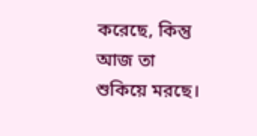করেছে, কিন্তু আজ তা শুকিয়ে মরছে।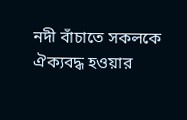নদী বাঁচাতে সকলকে ঐক্যবদ্ধ হওয়ার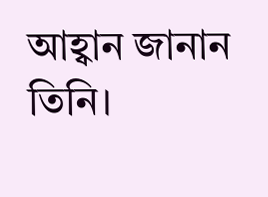আহ্বান জানান তিনি।